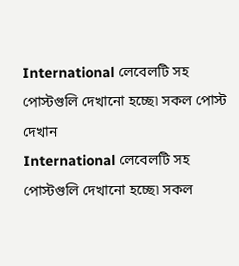International লেবেলটি সহ পোস্টগুলি দেখানো হচ্ছে৷ সকল পোস্ট দেখান
International লেবেলটি সহ পোস্টগুলি দেখানো হচ্ছে৷ সকল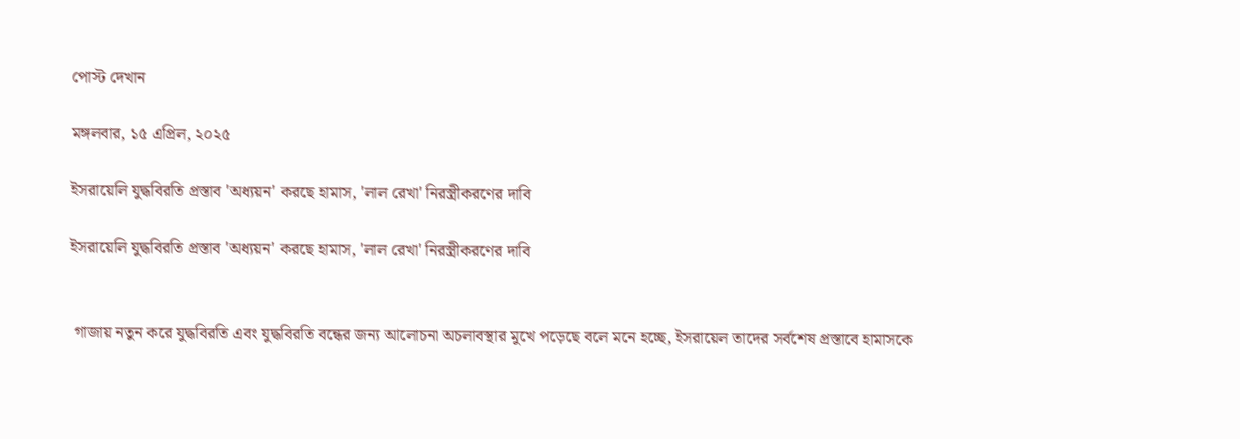পোস্ট দেখান

মঙ্গলবার, ১৫ এপ্রিল, ২০২৫

ইসরায়েলি যুদ্ধবিরতি প্রস্তাব 'অধ্যয়ন' করছে হামাস, 'লাল রেখা' নিরস্ত্রীকরণের দাবি

ইসরায়েলি যুদ্ধবিরতি প্রস্তাব 'অধ্যয়ন' করছে হামাস, 'লাল রেখা' নিরস্ত্রীকরণের দাবি


 গাজায় নতুন করে যুদ্ধবিরতি এবং যুদ্ধবিরতি বন্ধের জন্য আলোচনা অচলাবস্থার মুখে পড়েছে বলে মনে হচ্ছে, ইসরায়েল তাদের সর্বশেষ প্রস্তাবে হামাসকে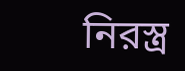নিরস্ত্র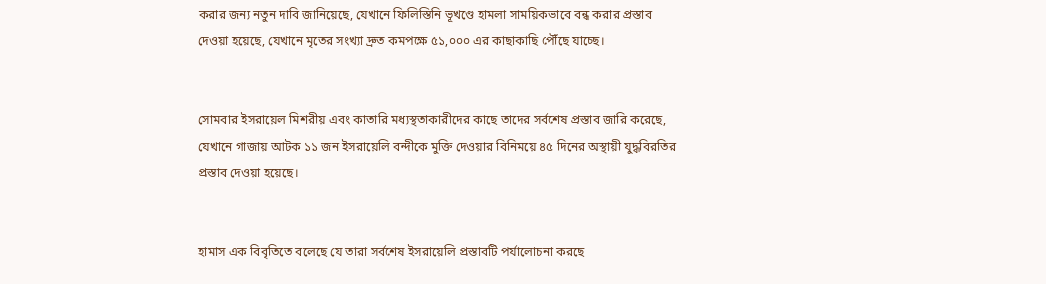করার জন্য নতুন দাবি জানিয়েছে, যেখানে ফিলিস্তিনি ভূখণ্ডে হামলা সাময়িকভাবে বন্ধ করার প্রস্তাব দেওয়া হয়েছে, যেখানে মৃতের সংখ্যা দ্রুত কমপক্ষে ৫১,০০০ এর কাছাকাছি পৌঁছে যাচ্ছে।


সোমবার ইসরায়েল মিশরীয় এবং কাতারি মধ্যস্থতাকারীদের কাছে তাদের সর্বশেষ প্রস্তাব জারি করেছে, যেখানে গাজায় আটক ১১ জন ইসরায়েলি বন্দীকে মুক্তি দেওয়ার বিনিময়ে ৪৫ দিনের অস্থায়ী যুদ্ধবিরতির প্রস্তাব দেওয়া হয়েছে।


হামাস এক বিবৃতিতে বলেছে যে তারা সর্বশেষ ইসরায়েলি প্রস্তাবটি পর্যালোচনা করছে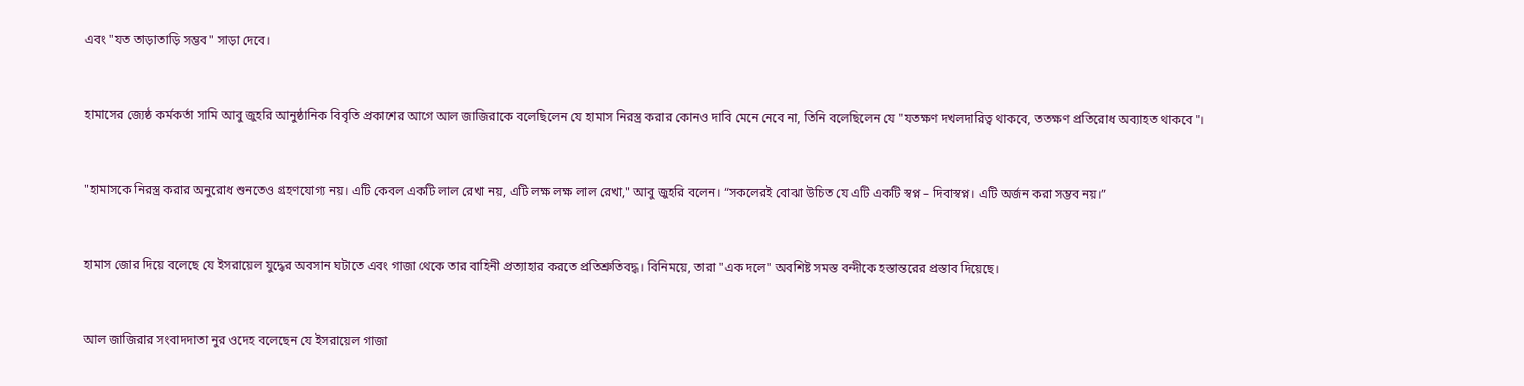এবং "যত তাড়াতাড়ি সম্ভব" সাড়া দেবে।


হামাসের জ্যেষ্ঠ কর্মকর্তা সামি আবু জুহরি আনুষ্ঠানিক বিবৃতি প্রকাশের আগে আল জাজিরাকে বলেছিলেন যে হামাস নিরস্ত্র করার কোনও দাবি মেনে নেবে না, তিনি বলেছিলেন যে "যতক্ষণ দখলদারিত্ব থাকবে, ততক্ষণ প্রতিরোধ অব্যাহত থাকবে"।


"হামাসকে নিরস্ত্র করার অনুরোধ শুনতেও গ্রহণযোগ্য নয়। এটি কেবল একটি লাল রেখা নয়, এটি লক্ষ লক্ষ লাল রেখা," আবু জুহরি বলেন। “সকলেরই বোঝা উচিত যে এটি একটি স্বপ্ন – দিবাস্বপ্ন। এটি অর্জন করা সম্ভব নয়।”


হামাস জোর দিয়ে বলেছে যে ইসরায়েল যুদ্ধের অবসান ঘটাতে এবং গাজা থেকে তার বাহিনী প্রত্যাহার করতে প্রতিশ্রুতিবদ্ধ। বিনিময়ে, তারা "এক দলে" অবশিষ্ট সমস্ত বন্দীকে হস্তান্তরের প্রস্তাব দিয়েছে।


আল জাজিরার সংবাদদাতা নুর ওদেহ বলেছেন যে ইসরায়েল গাজা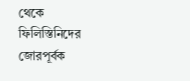থেকে ফিলিস্তিনিদের জোরপূর্বক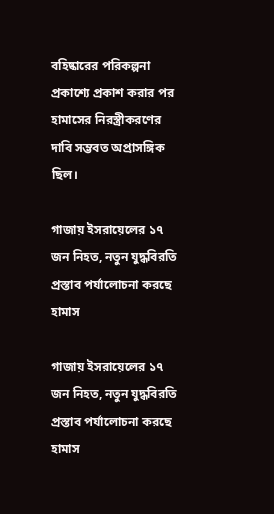বহিষ্কারের পরিকল্পনা প্রকাশ্যে প্রকাশ করার পর হামাসের নিরস্ত্রীকরণের দাবি সম্ভবত অপ্রাসঙ্গিক ছিল।

গাজায় ইসরায়েলের ১৭ জন নিহত, নতুন যুদ্ধবিরতি প্রস্তাব পর্যালোচনা করছে হামাস

গাজায় ইসরায়েলের ১৭ জন নিহত, নতুন যুদ্ধবিরতি প্রস্তাব পর্যালোচনা করছে হামাস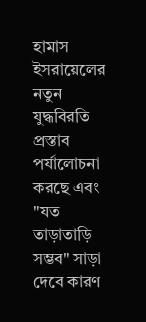হামাস ইসরায়েলের নতুন যুদ্ধবিরতি প্রস্তাব পর্যালোচনা করছে এবং "যত তাড়াতাড়ি সম্ভব" সাড়া দেবে কারণ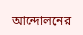আন্দোলনের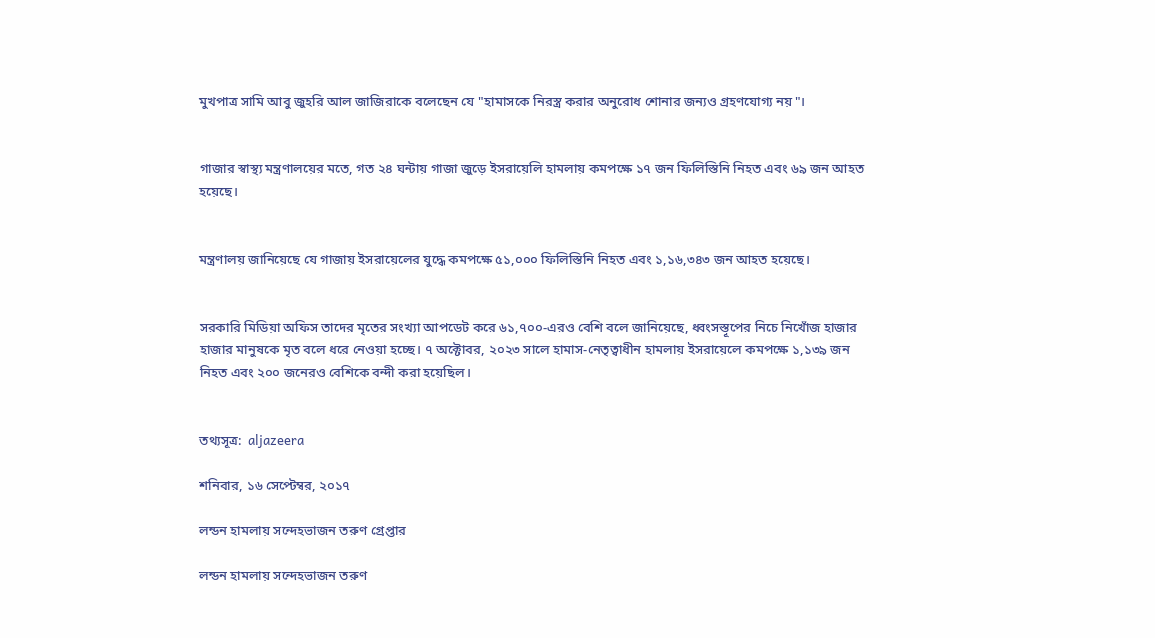মুখপাত্র সামি আবু জুহরি আল জাজিরাকে বলেছেন যে "হামাসকে নিরস্ত্র করার অনুরোধ শোনার জন্যও গ্রহণযোগ্য নয়"।


গাজার স্বাস্থ্য মন্ত্রণালয়ের মতে, গত ২৪ ঘন্টায় গাজা জুড়ে ইসরায়েলি হামলায় কমপক্ষে ১৭ জন ফিলিস্তিনি নিহত এবং ৬৯ জন আহত হয়েছে।


মন্ত্রণালয় জানিয়েছে যে গাজায় ইসরায়েলের যুদ্ধে কমপক্ষে ৫১,০০০ ফিলিস্তিনি নিহত এবং ১,১৬,৩৪৩ জন আহত হয়েছে।


সরকারি মিডিয়া অফিস তাদের মৃতের সংখ্যা আপডেট করে ৬১,৭০০-এরও বেশি বলে জানিয়েছে, ধ্বংসস্তূপের নিচে নিখোঁজ হাজার হাজার মানুষকে মৃত বলে ধরে নেওয়া হচ্ছে। ৭ অক্টোবর, ২০২৩ সালে হামাস-নেতৃত্বাধীন হামলায় ইসরায়েলে কমপক্ষে ১,১৩৯ জন নিহত এবং ২০০ জনেরও বেশিকে বন্দী করা হয়েছিল।


তথ্যসূত্র:  aljazeera

শনিবার, ১৬ সেপ্টেম্বর, ২০১৭

লন্ডন হামলায় সন্দেহভাজন তরুণ গ্রেপ্তার

লন্ডন হামলায় সন্দেহভাজন তরুণ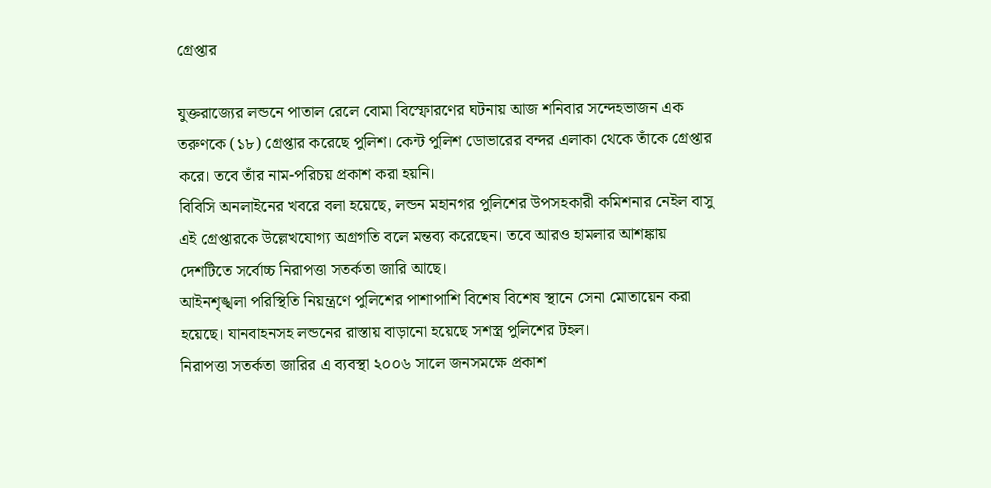গ্রেপ্তার

যুক্তরাজ্যের লন্ডনে পাতাল রেলে বোমা বিস্ফোরণের ঘটনায় আজ শনিবার সন্দেহভাজন এক তরুণকে (১৮) গ্রেপ্তার করেছে পুলিশ। কেন্ট পুলিশ ডোভারের বন্দর এলাকা থেকে তাঁকে গ্রেপ্তার করে। তবে তাঁর নাম-পরিচয় প্রকাশ করা হয়নি।
বিবিসি অনলাইনের খবরে বলা হয়েছে, লন্ডন মহানগর পুলিশের উপসহকারী কমিশনার নেইল বাসু এই গ্রেপ্তারকে উল্লেখযোগ্য অগ্রগতি বলে মন্তব্য করেছেন। তবে আরও হামলার আশঙ্কায় দেশটিতে সর্বোচ্চ নিরাপত্তা সতর্কতা জারি আছে।
আইনশৃঙ্খলা পরিস্থিতি নিয়ন্ত্রণে পুলিশের পাশাপাশি বিশেষ বিশেষ স্থানে সেনা মোতায়েন করা হয়েছে। যানবাহনসহ লন্ডনের রাস্তায় বাড়ানো হয়েছে সশস্ত্র পুলিশের টহল।
নিরাপত্তা সতর্কতা জারির এ ব্যবস্থা ২০০৬ সালে জনসমক্ষে প্রকাশ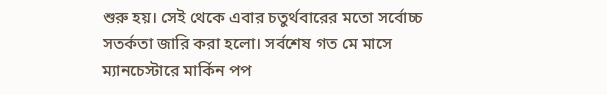শুরু হয়। সেই থেকে এবার চতুর্থবারের মতো সর্বোচ্চ সতর্কতা জারি করা হলো। সর্বশেষ গত মে মাসে ম্যানচেস্টারে মার্কিন পপ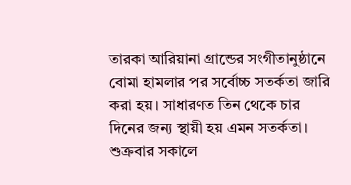তারকা আরিয়ানা গ্রান্ডের সংগীতানুষ্ঠানে বোমা হামলার পর সর্বোচ্চ সতর্কতা জারি করা হয়। সাধারণত তিন থেকে চার দিনের জন্য স্থায়ী হয় এমন সতর্কতা।
শুক্রবার সকালে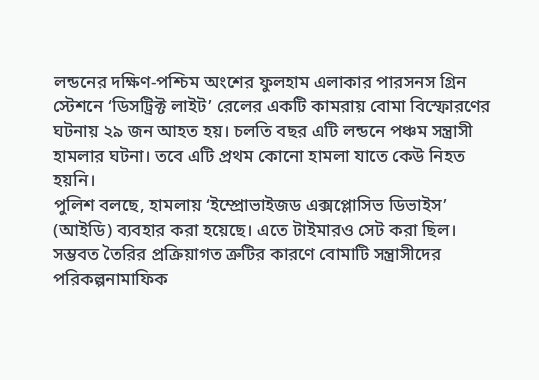লন্ডনের দক্ষিণ-পশ্চিম অংশের ফুলহাম এলাকার পারসনস গ্রিন স্টেশনে ‘ডিসট্রিক্ট লাইট’ রেলের একটি কামরায় বোমা বিস্ফোরণের ঘটনায় ২৯ জন আহত হয়। চলতি বছর এটি লন্ডনে পঞ্চম সন্ত্রাসী হামলার ঘটনা। তবে এটি প্রথম কোনো হামলা যাতে কেউ নিহত হয়নি।
পুলিশ বলছে, হামলায় ‘ইম্প্রোভাইজড এক্সপ্লোসিভ ডিভাইস’ (আইডি) ব্যবহার করা হয়েছে। এতে টাইমারও সেট করা ছিল। সম্ভবত তৈরির প্রক্রিয়াগত ত্রুটির কারণে বোমাটি সন্ত্রাসীদের পরিকল্পনামাফিক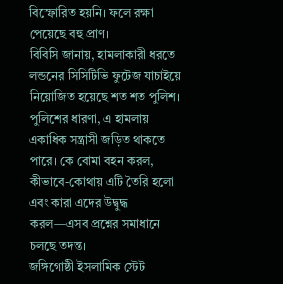বিস্ফোরিত হয়নি। ফলে রক্ষা পেয়েছে বহু প্রাণ।
বিবিসি জানায়, হামলাকারী ধরতে লন্ডনের সিসিটিভি ফুটেজ যাচাইয়ে নিয়োজিত হয়েছে শত শত পুলিশ। পুলিশের ধারণা, এ হামলায় একাধিক সন্ত্রাসী জড়িত থাকতে পারে। কে বোমা বহন করল, কীভাবে-কোথায় এটি তৈরি হলো এবং কারা এদের উদ্বুদ্ধ করল—এসব প্রশ্নের সমাধানে চলছে তদন্ত।
জঙ্গিগোষ্ঠী ইসলামিক স্টেট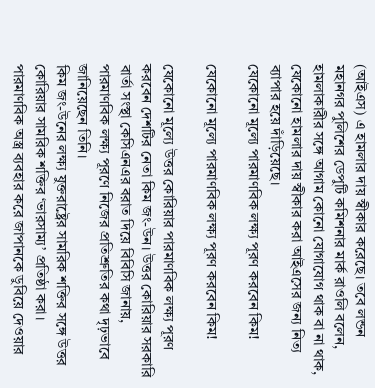(আইএস) এ হামলার দায় স্বীকার করেছে। তবে লন্ডন মহানগর পুলিশের ডেপুটি কমিশনার মার্ক রাওলি বলেন, হামলাকারীর সঙ্গে আগাম কোনো যোগাযোগ থাক বা না থাক, যেকোনো হামলার দায় স্বীকার করা আইএসের জন্য নিত্য ব্যাপার হয়ে দাঁড়িয়েছে।
যেকোনো মূল্যে পারমাণবিক লক্ষ্য পূরণ করবেন কিম!

যেকোনো মূল্যে পারমাণবিক লক্ষ্য পূরণ করবেন কিম!

যেকোনো মূল্যে উত্তর কোরিয়ার পারমাণবিক লক্ষ্য পূরণ করবেন দেশটির নেতা কিম জং-উন। উত্তর কোরিয়ার সরকারি বার্তা সংস্থা কেসিএনএর বরাত দিয়ে বিবিসি জানায়, পারমাণবিক লক্ষ্য পূরণে নিজের প্রতিশ্রুতির কথা দৃঢ়ভাবে জানিয়েছেন তিনি।
কিম জং-উনের লক্ষ্য যুক্তরাষ্ট্রের সামরিক শক্তির সঙ্গে উত্তর কোরিয়ার সামরিক শক্তির ‘ভারসাম্য’ প্রতিষ্ঠা করা।
পারমাণবিক অস্ত্র ব্যবহার করে জাপানকে ডুবিয়ে দেওয়ার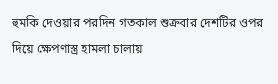হুমকি দেওয়ার পরদিন গতকাল শুক্রবার দেশটির ওপর দিয়ে ক্ষেপণাস্ত্র হামলা চালায়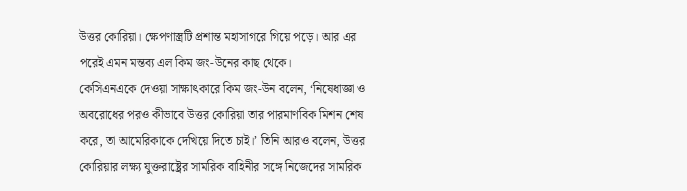উত্তর কোরিয়া। ক্ষেপণাস্ত্রটি প্রশান্ত মহাসাগরে গিয়ে পড়ে। আর এর পরেই এমন মন্তব্য এল কিম জং-উনের কাছ থেকে।
কেসিএনএকে দেওয়া সাক্ষাৎকারে কিম জং-উন বলেন, ‘নিষেধাজ্ঞা ও অবরোধের পরও কীভাবে উত্তর কোরিয়া তার পারমাণবিক মিশন শেষ করে, তা আমেরিকাকে দেখিয়ে দিতে চাই।’ তিনি আরও বলেন, উত্তর কোরিয়ার লক্ষ্য যুক্তরাষ্ট্রের সামরিক বাহিনীর সঙ্গে নিজেদের সামরিক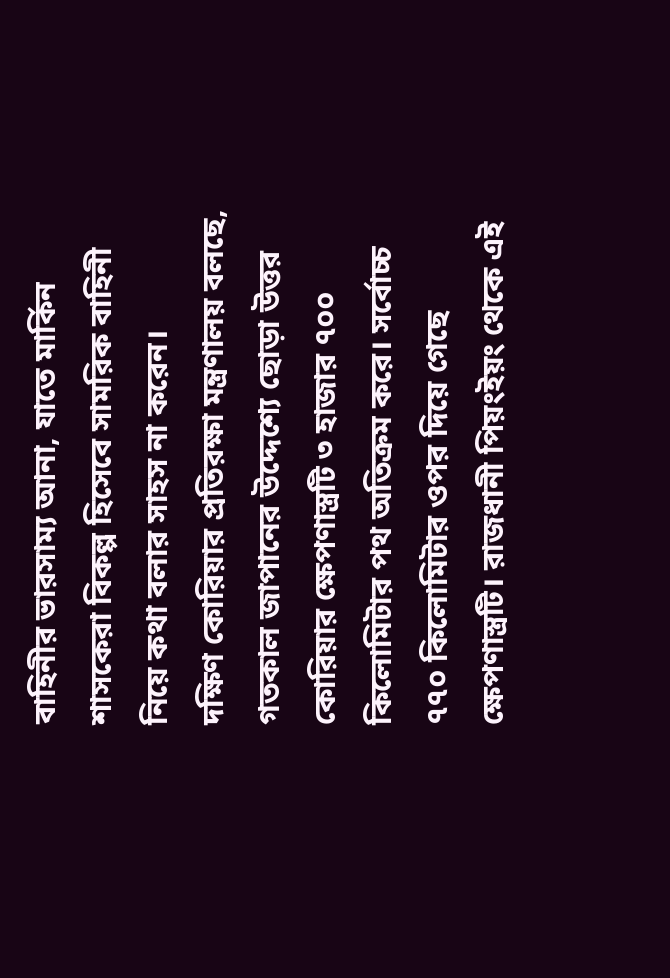বাহিনীর ভারসাম্য আনা, যাতে মার্কিন শাসকেরা বিকল্প হিসেবে সামরিক বাহিনী নিয়ে কথা বলার সাহস না করেন।
দক্ষিণ কোরিয়ার প্রতিরক্ষা মন্ত্রণালয় বলছে, গতকাল জাপানের উদ্দেশ্যে ছোড়া উত্তর কোরিয়ার ক্ষেপণাস্ত্রটি ৩ হাজার ৭০০ কিলোমিটার পথ অতিক্রম করে। সর্বোচ্চ ৭৭০ কিলোমিটার ওপর দিয়ে গেছে ক্ষেপণাস্ত্রটি। রাজধানী পিয়ংইয়ং থেকে এই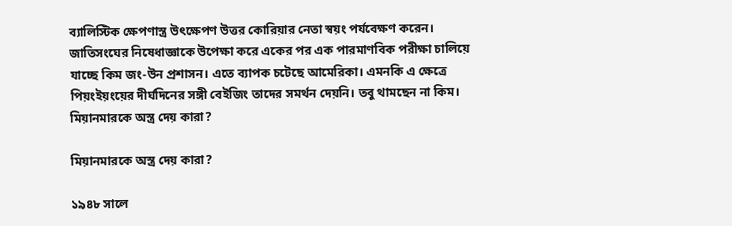ব্যালিস্টিক ক্ষেপণাস্ত্র উৎক্ষেপণ উত্তর কোরিয়ার নেতা স্বয়ং পর্যবেক্ষণ করেন।
জাতিসংঘের নিষেধাজ্ঞাকে উপেক্ষা করে একের পর এক পারমাণবিক পরীক্ষা চালিয়ে যাচ্ছে কিম জং-উন প্রশাসন। এতে ব্যাপক চটেছে আমেরিকা। এমনকি এ ক্ষেত্রে পিয়ংইয়ংয়ের দীর্ঘদিনের সঙ্গী বেইজিং তাদের সমর্থন দেয়নি। তবু থামছেন না কিম।
মিয়ানমারকে অস্ত্র দেয় কারা?

মিয়ানমারকে অস্ত্র দেয় কারা?

১৯৪৮ সালে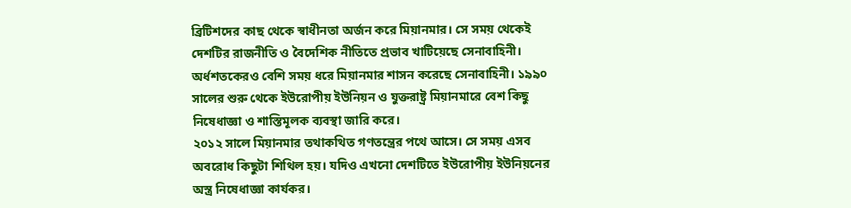ব্রিটিশদের কাছ থেকে স্বাধীনতা অর্জন করে মিয়ানমার। সে সময় থেকেই দেশটির রাজনীতি ও বৈদেশিক নীতিতে প্রভাব খাটিয়েছে সেনাবাহিনী।
অর্ধশতকেরও বেশি সময় ধরে মিয়ানমার শাসন করেছে সেনাবাহিনী। ১৯৯০ সালের শুরু থেকে ইউরোপীয় ইউনিয়ন ও যুক্তরাষ্ট্র মিয়ানমারে বেশ কিছু নিষেধাজ্ঞা ও শাস্তিমূলক ব্যবস্থা জারি করে।
২০১২ সালে মিয়ানমার তথাকথিত গণতন্ত্রের পথে আসে। সে সময় এসব অবরোধ কিছুটা শিথিল হয়। যদিও এখনো দেশটিতে ইউরোপীয় ইউনিয়নের অস্ত্র নিষেধাজ্ঞা কার্যকর।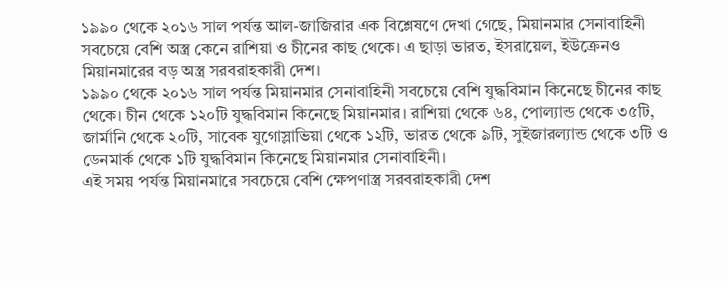১৯৯০ থেকে ২০১৬ সাল পর্যন্ত আল-জাজিরার এক বিশ্লেষণে দেখা গেছে, মিয়ানমার সেনাবাহিনী সবচেয়ে বেশি অস্ত্র কেনে রাশিয়া ও চীনের কাছ থেকে। এ ছাড়া ভারত, ইসরায়েল, ইউক্রেনও মিয়ানমারের বড় অস্ত্র সরবরাহকারী দেশ।
১৯৯০ থেকে ২০১৬ সাল পর্যন্ত মিয়ানমার সেনাবাহিনী সবচেয়ে বেশি যুদ্ধবিমান কিনেছে চীনের কাছ থেকে। চীন থেকে ১২০টি যুদ্ধবিমান কিনেছে মিয়ানমার। রাশিয়া থেকে ৬৪, পোল্যান্ড থেকে ৩৫টি, জার্মানি থেকে ২০টি, সাবেক যুগোস্লাভিয়া থেকে ১২টি, ভারত থেকে ৯টি, সুইজারল্যান্ড থেকে ৩টি ও ডেনমার্ক থেকে ১টি যুদ্ধবিমান কিনেছে মিয়ানমার সেনাবাহিনী।
এই সময় পর্যন্ত মিয়ানমারে সবচেয়ে বেশি ক্ষেপণাস্ত্র সরবরাহকারী দেশ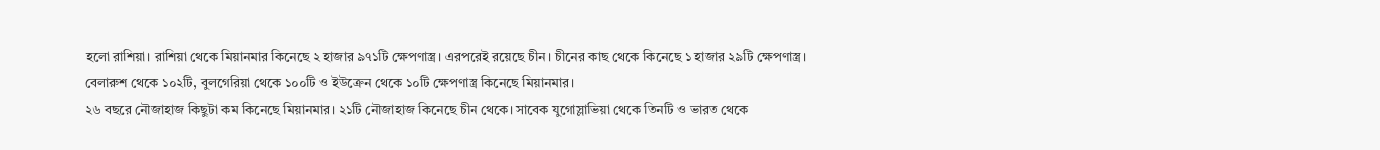হলো রাশিয়া। রাশিয়া থেকে মিয়ানমার কিনেছে ২ হাজার ৯৭১টি ক্ষেপণাস্ত্র। এরপরেই রয়েছে চীন। চীনের কাছ থেকে কিনেছে ১ হাজার ২৯টি ক্ষেপণাস্ত্র। বেলারুশ থেকে ১০২টি, বুলগেরিয়া থেকে ১০০টি ও ইউক্রেন থেকে ১০টি ক্ষেপণাস্ত্র কিনেছে মিয়ানমার।
২৬ বছরে নৌজাহাজ কিছুটা কম কিনেছে মিয়ানমার। ২১টি নৌজাহাজ কিনেছে চীন থেকে। সাবেক যুগোস্লাভিয়া থেকে তিনটি ও ভারত থেকে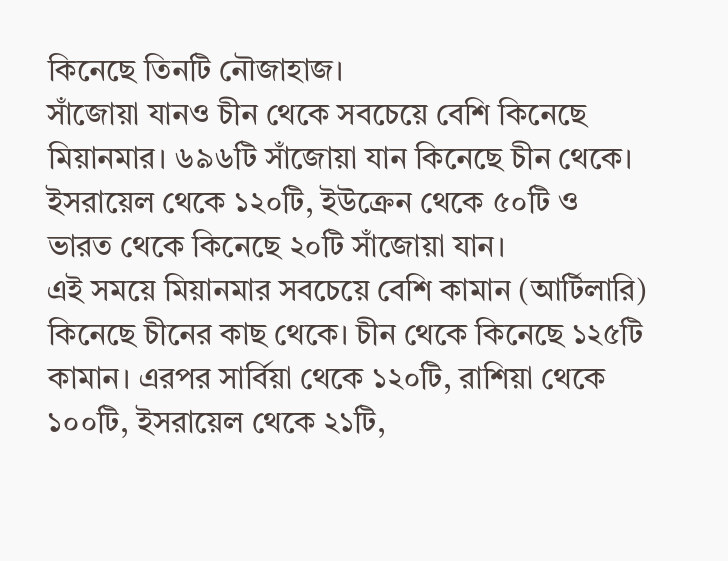কিনেছে তিনটি নৌজাহাজ।
সাঁজোয়া যানও চীন থেকে সবচেয়ে বেশি কিনেছে মিয়ানমার। ৬৯৬টি সাঁজোয়া যান কিনেছে চীন থেকে। ইসরায়েল থেকে ১২০টি, ইউক্রেন থেকে ৫০টি ও ভারত থেকে কিনেছে ২০টি সাঁজোয়া যান।
এই সময়ে মিয়ানমার সবচেয়ে বেশি কামান (আর্টিলারি) কিনেছে চীনের কাছ থেকে। চীন থেকে কিনেছে ১২৫টি কামান। এরপর সার্বিয়া থেকে ১২০টি, রাশিয়া থেকে ১০০টি, ইসরায়েল থেকে ২১টি,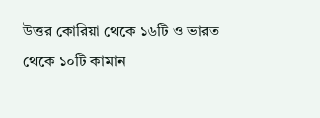উত্তর কোরিয়া থেকে ১৬টি ও ভারত থেকে ১০টি কামান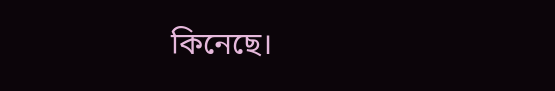কিনেছে।